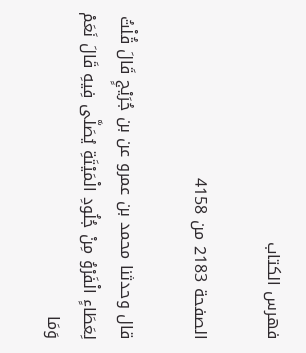فهرس الكتاب

الصفحة 2183 من 4158

قال وحدثنا محمد بن عمرو عن بن جُرَيْجٍ قَالَ قُلْتُ لِعَطَاءٍ الْفَرْوُ مِنْ جُلُودِ الْمَيْتَةِ يُصَلَّى فِيهِ قَالَ نَعَمْ وَمَا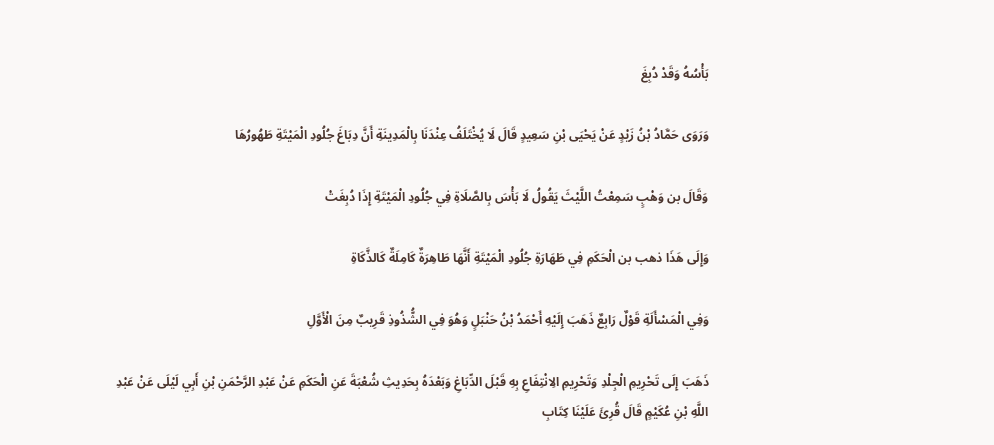بَأْسُهُ وَقَدْ دُبِغَ

وَرَوَى حَمَّادُ بْنُ زَيْدٍ عَنْ يَحْيَى بْنِ سَعِيدٍ قَالَ لَا يُخْتَلَفُ عِنْدَنَا بِالْمَدِينَةِ أَنَّ دِبَاغَ جُلُودِ الْمَيْتَةِ طَهُورُهَا

وَقَالَ بن وَهْبٍ سَمِعْتُ اللَّيْثَ يَقُولُ لَا بَأْسَ بِالصَّلَاةِ فِي جُلُودِ الْمَيْتَةِ إِذَا دُبِغَتْ

وَإِلَى هَذَا ذهب بن الْحَكَمِ فِي طَهَارَةِ جُلُودِ الْمَيْتَةِ أَنَّهَا طَاهِرَةٌ كَامِلَةٌ كَالذَّكَاةِ

وَفِي الْمَسْأَلَةِ قَوْلٌ رَابِعٌ ذَهَبَ إِلَيْهِ أَحْمَدُ بْنُ حَنْبَلٍ وَهُوَ فِي الشُّذُوذِ قَرِيبٌ مِنَ الْأَوَّلِ

ذَهَبَ إِلَى تَحْرِيمِ الْجِلْدِ وَتَحْرِيمِ الِانْتِفَاعِ بِهِ قَبْلَ الدِّبَاغِ وَبَعْدَهُ بِحَدِيثِ شُعْبَةَ عَنِ الْحَكَمِ عَنْ عَبْدِ الرَّحْمَنِ بْنِ أَبِي لَيْلَى عَنْ عَبْدِ اللَّهِ بْنِ عُكَيْمٍ قَالَ قُرِئَ عَلَيْنَا كِتَابِ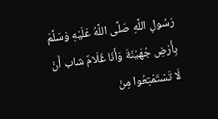رَسُولِ اللَّهِ صَلَّى اللَّهُ عَلَيْهِ وَسَلَّمَ بِأَرْضِ جُهَيْنَةَ وَأَنَا غُلَامٌ شاب أَنْ لَا تَسْتَمْتِعُوا مِنَ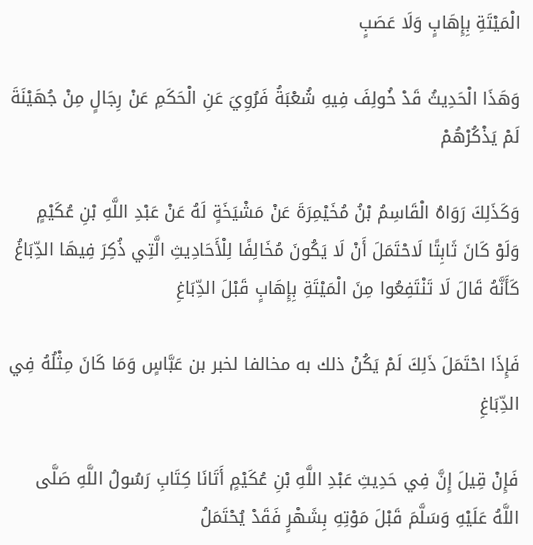الْمَيْتَةِ بِإِهَابٍ وَلَا عَصَبٍ

وَهَذَا الْحَدِيثُ قَدْ خُولِفَ فِيهِ شُعْبَةُ فَرُوِيَ عَنِ الْحَكَمِ عَنْ رِجَالٍ مِنْ جُهَيْنَةَ لَمْ يَذْكُرْهُمْ

وَكَذَلِكَ رَوَاهُ الْقَاسِمُ بْنُ مُخَيْمِرَةَ عَنْ مَشْيَخَةٍ لَهُ عَنْ عَبْدِ اللَّهِ بْنِ عُكَيْمٍ وَلَوْ كَانَ ثَابِتًا لَاحْتَمَلَ أَنْ لَا يَكُونَ مُخَالِفًا لِلْأَحَادِيثِ الَّتِي ذُكِرَ فِيهَا الدِّبَاغُ كَأَنَّهُ قَالَ لَا تَنْتَفِعُوا مِنَ الْمَيْتَةِ بِإِهَابٍ قَبْلَ الدِّبَاغِ

فَإِذَا احْتَمَلَ ذَلِكَ لَمْ يَكُنْ ذلك به مخالفا لخبر بن عَبَّاسٍ وَمَا كَانَ مِثْلُهُ فِي الدِّبَاغِ

فَإِنْ قِيلَ إِنَّ فِي حَدِيثِ عَبْدِ اللَّهِ بْنِ عُكَيْمٍ أَتَانَا كِتَابِ رَسُولُ اللَّهِ صَلَّى اللَّهُ عَلَيْهِ وَسَلَّمَ قَبْلَ مَوْتِهِ بِشَهْرٍ فَقَدْ يُحْتَمَلُ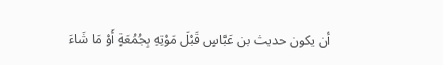أن يكون حديث بن عَبَّاسٍ قَبْلَ مَوْتِهِ بِجُمُعَةٍ أَوْ مَا شَاءَ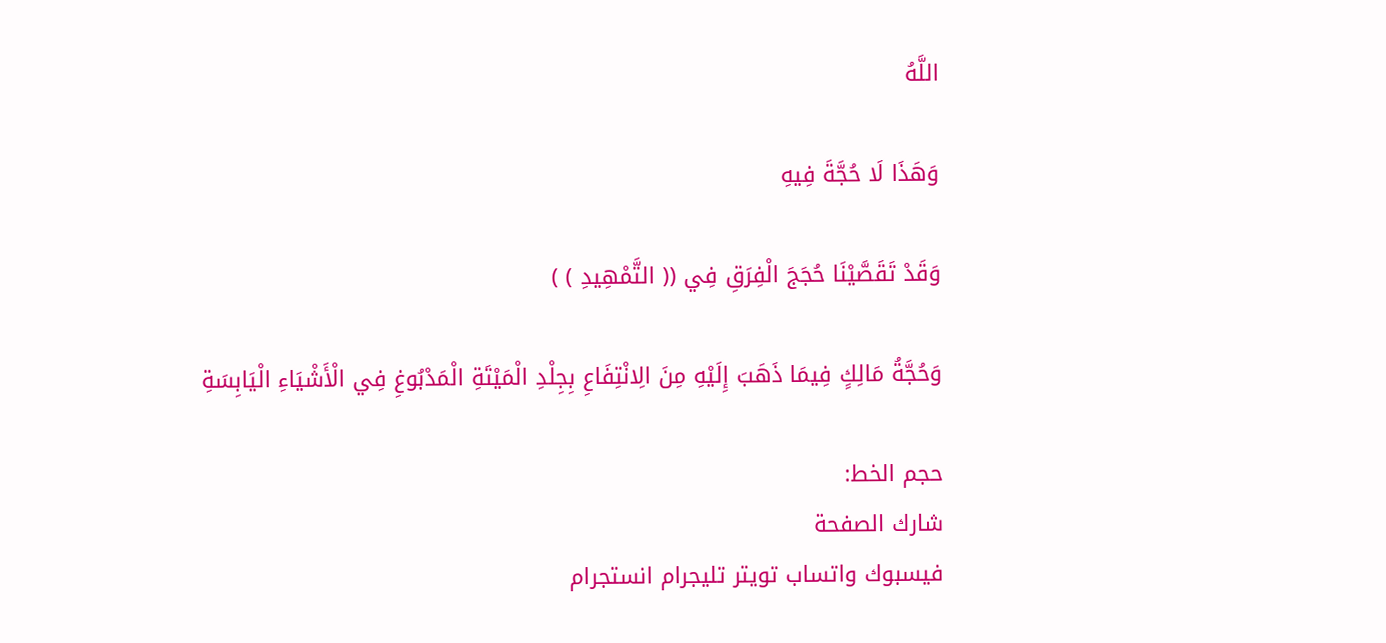اللَّهُ

وَهَذَا لَا حُجَّةَ فِيهِ

وَقَدْ تَقَصَّيْنَا حُجَجَ الْفِرَقِ فِي (( التَّمْهِيدِ ) )

وَحُجَّةُ مَالِكٍ فِيمَا ذَهَبَ إِلَيْهِ مِنَ الِانْتِفَاعِ بِجِلْدِ الْمَيْتَةِ الْمَدْبُوغِ فِي الْأَشْيَاءِ الْيَابِسَةِ

حجم الخط:
شارك الصفحة
فيسبوك واتساب تويتر تليجرام انستجرام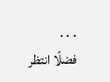. . .
فضلًا انتظر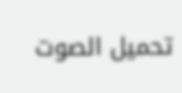تحميل الصوت